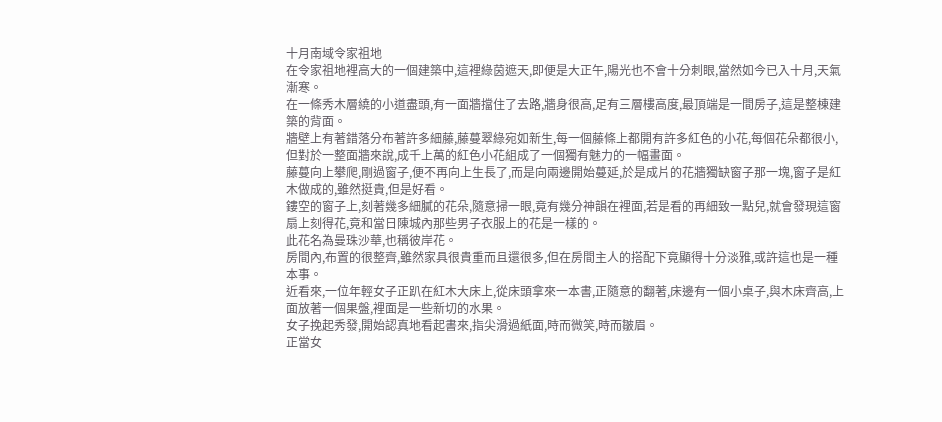十月南域令家祖地
在令家祖地裡高大的一個建築中,這裡綠茵遮天,即便是大正午,陽光也不會十分刺眼,當然如今已入十月,天氣漸寒。
在一條秀木層繞的小道盡頭,有一面牆擋住了去路,牆身很高,足有三層樓高度,最頂端是一間房子,這是整棟建築的背面。
牆壁上有著錯落分布著許多細藤,藤蔓翠綠宛如新生,每一個藤條上都開有許多紅色的小花,每個花朵都很小,但對於一整面牆來說,成千上萬的紅色小花組成了一個獨有魅力的一幅畫面。
藤蔓向上攀爬,剛過窗子,便不再向上生長了,而是向兩邊開始蔓延,於是成片的花牆獨缺窗子那一塊,窗子是紅木做成的,雖然挺貴,但是好看。
鏤空的窗子上,刻著幾多細膩的花朵,隨意掃一眼,竟有幾分神韻在裡面,若是看的再細致一點兒,就會發現這窗扇上刻得花,竟和當日陳城內那些男子衣服上的花是一樣的。
此花名為曼珠沙華,也稱彼岸花。
房間內,布置的很整齊,雖然家具很貴重而且還很多,但在房間主人的搭配下竟顯得十分淡雅,或許這也是一種本事。
近看來,一位年輕女子正趴在紅木大床上,從床頭拿來一本書,正隨意的翻著,床邊有一個小桌子,與木床齊高,上面放著一個果盤,裡面是一些新切的水果。
女子挽起秀發,開始認真地看起書來,指尖滑過紙面,時而微笑,時而皺眉。
正當女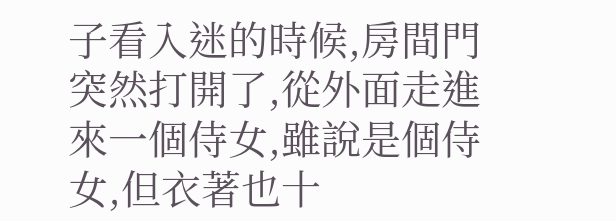子看入迷的時候,房間門突然打開了,從外面走進來一個侍女,雖說是個侍女,但衣著也十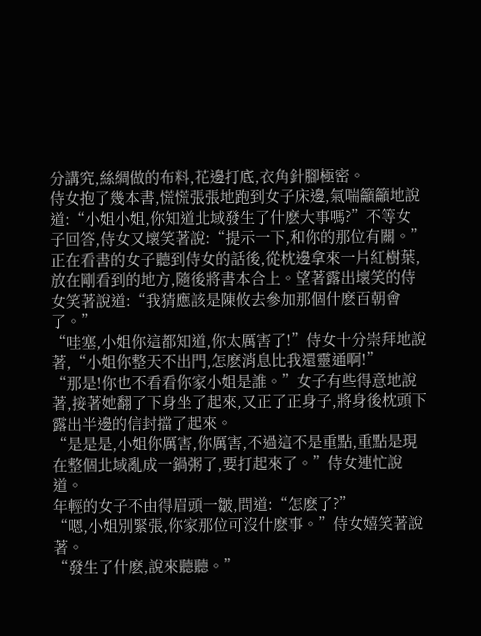分講究,絲綢做的布料,花邊打底,衣角針腳極密。
侍女抱了幾本書,慌慌張張地跑到女子床邊,氣喘籲籲地說道:“小姐小姐,你知道北域發生了什麽大事嗎?”不等女子回答,侍女又壞笑著說:“提示一下,和你的那位有關。”
正在看書的女子聽到侍女的話後,從枕邊拿來一片紅樹葉,放在剛看到的地方,隨後將書本合上。望著露出壞笑的侍女笑著說道:“我猜應該是陳攸去參加那個什麽百朝會了。”
“哇塞,小姐你這都知道,你太厲害了!”侍女十分崇拜地說著,“小姐你整天不出門,怎麽消息比我還靈通啊!”
“那是!你也不看看你家小姐是誰。”女子有些得意地說著,接著她翻了下身坐了起來,又正了正身子,將身後枕頭下露出半邊的信封擋了起來。
“是是是,小姐你厲害,你厲害,不過這不是重點,重點是現在整個北域亂成一鍋粥了,要打起來了。”侍女連忙說道。
年輕的女子不由得眉頭一皺,問道:“怎麽了?”
“嗯,小姐別緊張,你家那位可沒什麽事。”侍女嬉笑著說著。
“發生了什麽,說來聽聽。”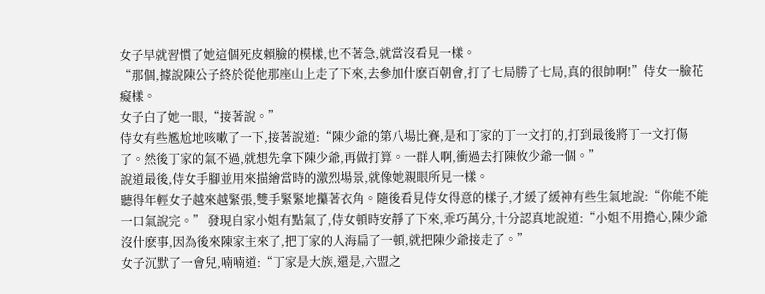女子早就習慣了她這個死皮賴臉的模樣,也不著急,就當沒看見一樣。
“那個,據說陳公子終於從他那座山上走了下來,去參加什麽百朝會,打了七局勝了七局,真的很帥啊!”侍女一臉花癡樣。
女子白了她一眼,“接著說。”
侍女有些尷尬地咳嗽了一下,接著說道:“陳少爺的第八場比賽,是和丁家的丁一文打的,打到最後將丁一文打傷了。然後丁家的氣不過,就想先拿下陳少爺,再做打算。一群人啊,衝過去打陳攸少爺一個。”
說道最後,侍女手腳並用來描繪當時的激烈場景,就像她親眼所見一樣。
聽得年輕女子越來越緊張,雙手緊緊地攥著衣角。隨後看見侍女得意的樣子,才緩了緩神有些生氣地說:“你能不能一口氣說完。” 發現自家小姐有點氣了,侍女頓時安靜了下來,乖巧萬分,十分認真地說道:“小姐不用擔心,陳少爺沒什麽事,因為後來陳家主來了,把丁家的人海扁了一頓,就把陳少爺接走了。”
女子沉默了一會兒,喃喃道:“丁家是大族,還是,六盟之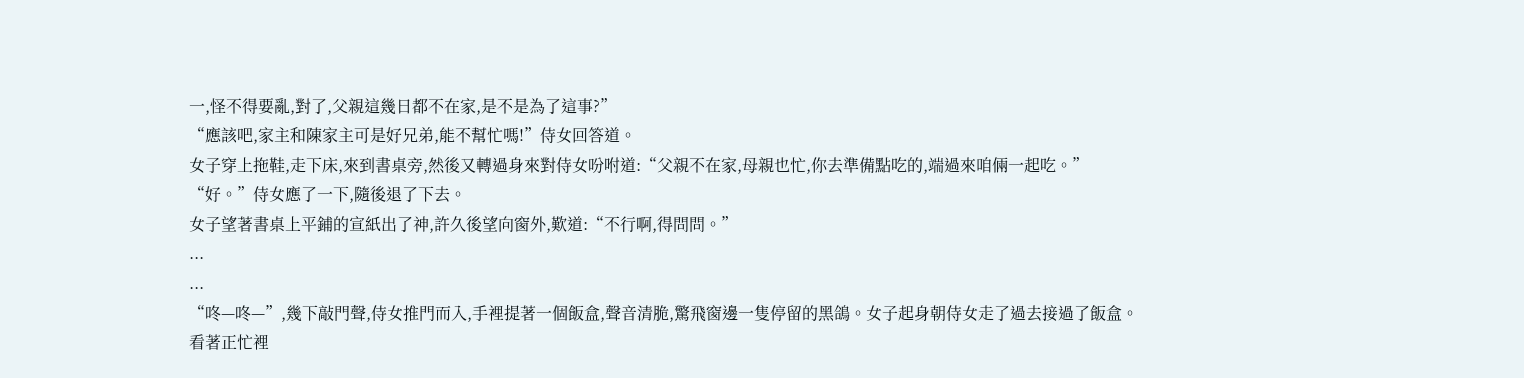一,怪不得要亂,對了,父親這幾日都不在家,是不是為了這事?”
“應該吧,家主和陳家主可是好兄弟,能不幫忙嗎!”侍女回答道。
女子穿上拖鞋,走下床,來到書桌旁,然後又轉過身來對侍女吩咐道:“父親不在家,母親也忙,你去準備點吃的,端過來咱倆一起吃。”
“好。”侍女應了一下,隨後退了下去。
女子望著書桌上平鋪的宣紙出了神,許久後望向窗外,歎道:“不行啊,得問問。”
...
...
“咚—咚—”,幾下敲門聲,侍女推門而入,手裡提著一個飯盒,聲音清脆,驚飛窗邊一隻停留的黑鴿。女子起身朝侍女走了過去接過了飯盒。
看著正忙裡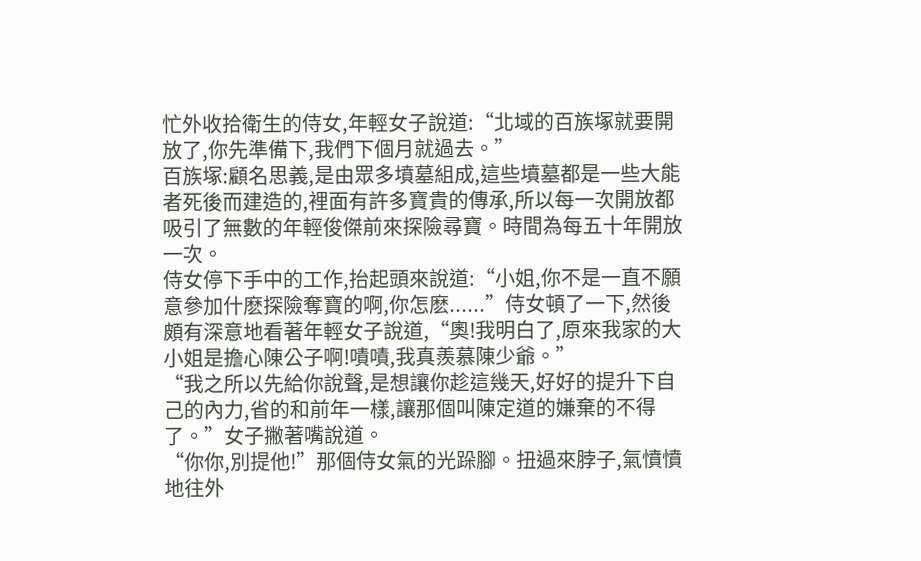忙外收拾衛生的侍女,年輕女子說道:“北域的百族塚就要開放了,你先準備下,我們下個月就過去。”
百族塚:顧名思義,是由眾多墳墓組成,這些墳墓都是一些大能者死後而建造的,裡面有許多寶貴的傳承,所以每一次開放都吸引了無數的年輕俊傑前來探險尋寶。時間為每五十年開放一次。
侍女停下手中的工作,抬起頭來說道:“小姐,你不是一直不願意參加什麽探險奪寶的啊,你怎麽......”侍女頓了一下,然後頗有深意地看著年輕女子說道,“奧!我明白了,原來我家的大小姐是擔心陳公子啊!嘖嘖,我真羨慕陳少爺。”
“我之所以先給你說聲,是想讓你趁這幾天,好好的提升下自己的內力,省的和前年一樣,讓那個叫陳定道的嫌棄的不得了。”女子撇著嘴說道。
“你你,別提他!”那個侍女氣的光跺腳。扭過來脖子,氣憤憤地往外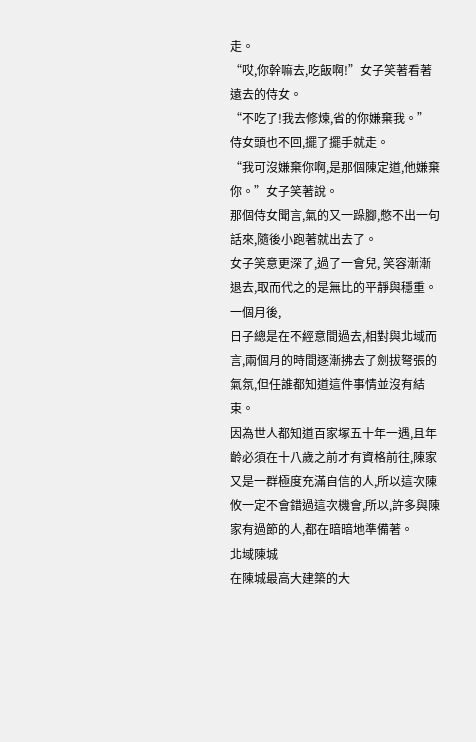走。
“哎,你幹嘛去,吃飯啊!”女子笑著看著遠去的侍女。
“不吃了!我去修煉,省的你嫌棄我。”侍女頭也不回,擺了擺手就走。
“我可沒嫌棄你啊,是那個陳定道,他嫌棄你。”女子笑著說。
那個侍女聞言,氣的又一跺腳,憋不出一句話來,隨後小跑著就出去了。
女子笑意更深了,過了一會兒, 笑容漸漸退去,取而代之的是無比的平靜與穩重。
一個月後,
日子總是在不經意間過去,相對與北域而言,兩個月的時間逐漸拂去了劍拔弩張的氣氛,但任誰都知道這件事情並沒有結束。
因為世人都知道百家塚五十年一遇,且年齡必須在十八歲之前才有資格前往,陳家又是一群極度充滿自信的人,所以這次陳攸一定不會錯過這次機會,所以,許多與陳家有過節的人,都在暗暗地準備著。
北域陳城
在陳城最高大建築的大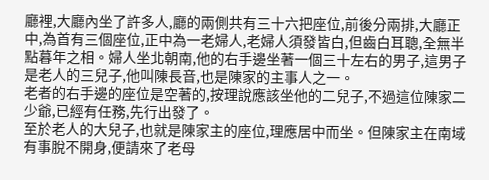廳裡,大廳內坐了許多人,廳的兩側共有三十六把座位,前後分兩排,大廳正中,為首有三個座位,正中為一老婦人,老婦人須發皆白,但齒白耳聰,全無半點暮年之相。婦人坐北朝南,他的右手邊坐著一個三十左右的男子,這男子是老人的三兒子,他叫陳長音,也是陳家的主事人之一。
老者的右手邊的座位是空著的,按理說應該坐他的二兒子,不過這位陳家二少爺,已經有任務,先行出發了。
至於老人的大兒子,也就是陳家主的座位,理應居中而坐。但陳家主在南域有事脫不開身,便請來了老母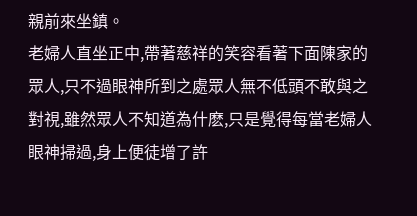親前來坐鎮。
老婦人直坐正中,帶著慈祥的笑容看著下面陳家的眾人,只不過眼神所到之處眾人無不低頭不敢與之對視,雖然眾人不知道為什麽,只是覺得每當老婦人眼神掃過,身上便徒增了許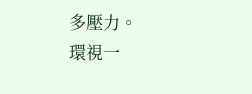多壓力。
環視一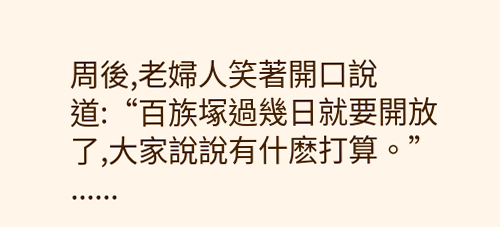周後,老婦人笑著開口說道:“百族塚過幾日就要開放了,大家說說有什麽打算。”
......